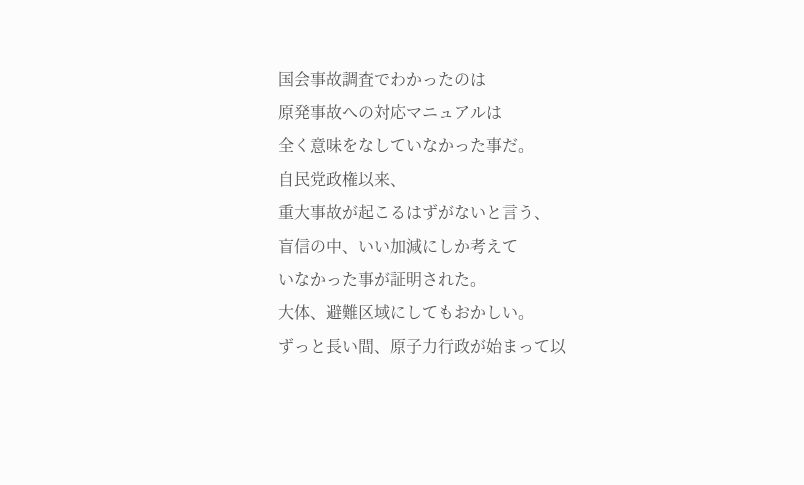国会事故調査でわかったのは
原発事故への対応マニュアルは
全く意味をなしていなかった事だ。
自民党政権以来、
重大事故が起こるはずがないと言う、
盲信の中、いい加減にしか考えて
いなかった事が証明された。
大体、避難区域にしてもおかしい。
ずっと長い間、原子力行政が始まって以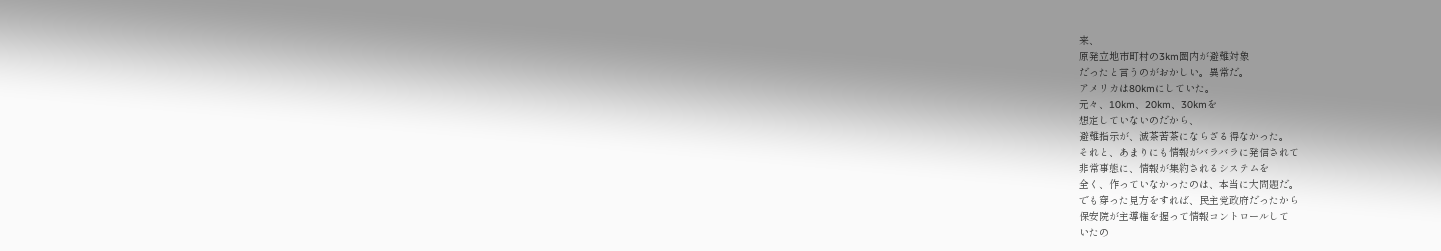来、
原発立地市町村の3km圏内が避難対象
だったと言うのがおかしい。異常だ。
アメリカは80kmにしていた。
元々、10km、20km、30kmを
想定していないのだから、
避難指示が、滅茶苦茶にならざる得なかった。
それと、あまりにも情報がバラバラに発信されて
非常事態に、情報が集約されるシステムを
全く、作っていなかったのは、本当に大問題だ。
でも穿った見方をすれば、民主党政府だったから
保安院が主導権を握って情報コントロールして
いたの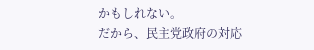かもしれない。
だから、民主党政府の対応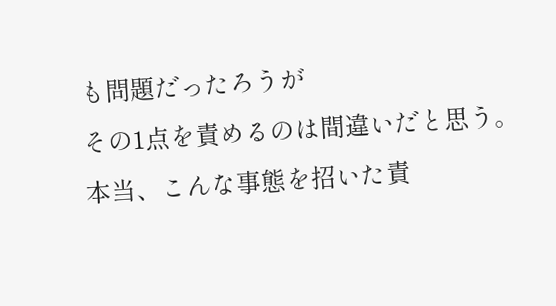も問題だったろうが
その1点を責めるのは間違いだと思う。
本当、こんな事態を招いた責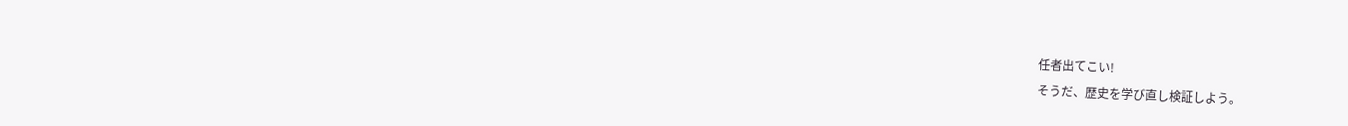任者出てこい!
そうだ、歴史を学び直し検証しよう。